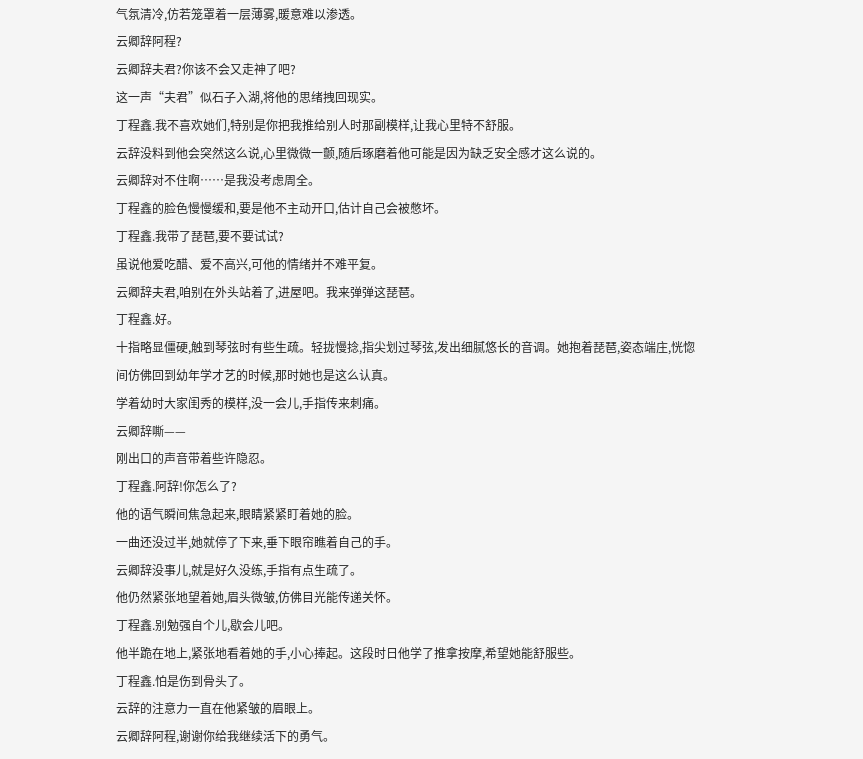气氛清冷,仿若笼罩着一层薄雾,暖意难以渗透。
云卿辞阿程?
云卿辞夫君?你该不会又走神了吧?
这一声“夫君”似石子入湖,将他的思绪拽回现实。
丁程鑫.我不喜欢她们,特别是你把我推给别人时那副模样,让我心里特不舒服。
云辞没料到他会突然这么说,心里微微一颤,随后琢磨着他可能是因为缺乏安全感才这么说的。
云卿辞对不住啊……是我没考虑周全。
丁程鑫的脸色慢慢缓和,要是他不主动开口,估计自己会被憋坏。
丁程鑫.我带了琵琶,要不要试试?
虽说他爱吃醋、爱不高兴,可他的情绪并不难平复。
云卿辞夫君,咱别在外头站着了,进屋吧。我来弹弹这琵琶。
丁程鑫.好。
十指略显僵硬,触到琴弦时有些生疏。轻拢慢捻,指尖划过琴弦,发出细腻悠长的音调。她抱着琵琶,姿态端庄,恍惚间仿佛回到幼年学才艺的时候,那时她也是这么认真。
学着幼时大家闺秀的模样,没一会儿,手指传来刺痛。
云卿辞嘶——
刚出口的声音带着些许隐忍。
丁程鑫.阿辞!你怎么了?
他的语气瞬间焦急起来,眼睛紧紧盯着她的脸。
一曲还没过半,她就停了下来,垂下眼帘瞧着自己的手。
云卿辞没事儿,就是好久没练,手指有点生疏了。
他仍然紧张地望着她,眉头微皱,仿佛目光能传递关怀。
丁程鑫.别勉强自个儿,歇会儿吧。
他半跪在地上,紧张地看着她的手,小心捧起。这段时日他学了推拿按摩,希望她能舒服些。
丁程鑫.怕是伤到骨头了。
云辞的注意力一直在他紧皱的眉眼上。
云卿辞阿程,谢谢你给我继续活下的勇气。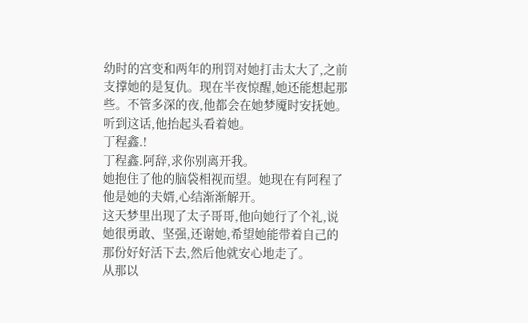幼时的宫变和两年的刑罚对她打击太大了,之前支撑她的是复仇。现在半夜惊醒,她还能想起那些。不管多深的夜,他都会在她梦魇时安抚她。
听到这话,他抬起头看着她。
丁程鑫.!
丁程鑫.阿辞,求你别离开我。
她抱住了他的脑袋相视而望。她现在有阿程了他是她的夫婿,心结渐渐解开。
这天梦里出现了太子哥哥,他向她行了个礼,说她很勇敢、坚强,还谢她,希望她能带着自己的那份好好活下去,然后他就安心地走了。
从那以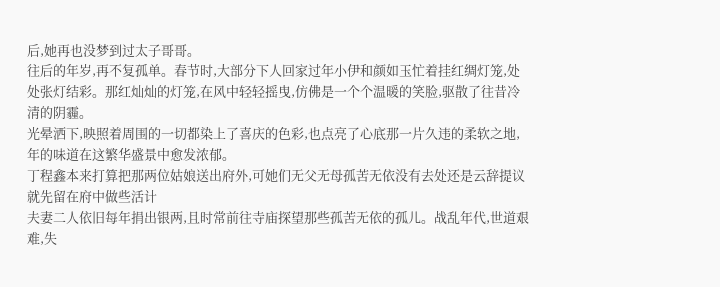后,她再也没梦到过太子哥哥。
往后的年岁,再不复孤单。春节时,大部分下人回家过年小伊和颜如玉忙着挂红绸灯笼,处处张灯结彩。那红灿灿的灯笼,在风中轻轻摇曳,仿佛是一个个温暖的笑脸,驱散了往昔冷清的阴霾。
光晕洒下,映照着周围的一切都染上了喜庆的色彩,也点亮了心底那一片久违的柔软之地,年的味道在这繁华盛景中愈发浓郁。
丁程鑫本来打算把那两位姑娘送出府外,可她们无父无母孤苦无依没有去处还是云辞提议就先留在府中做些活计
夫妻二人依旧每年捐出银两,且时常前往寺庙探望那些孤苦无依的孤儿。战乱年代,世道艰难,失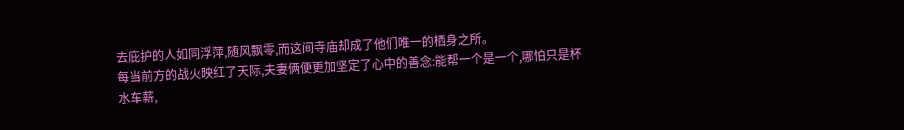去庇护的人如同浮萍,随风飘零,而这间寺庙却成了他们唯一的栖身之所。
每当前方的战火映红了天际,夫妻俩便更加坚定了心中的善念:能帮一个是一个,哪怕只是杯水车薪,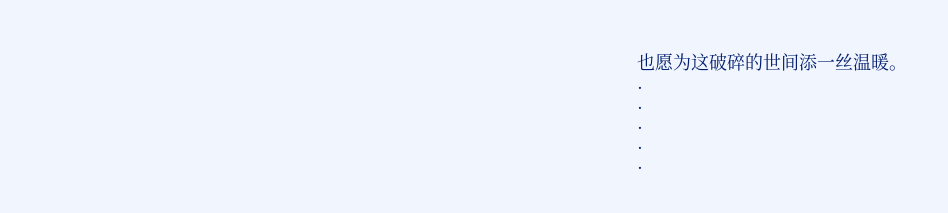也愿为这破碎的世间添一丝温暖。
.
.
.
.
.